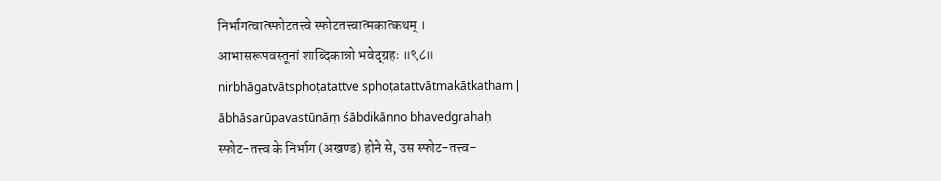निर्भागत्वात्स्फोटतत्त्वे स्फोटतत्त्वात्मकात्कथम् ।
आभासरूपवस्तूनां शाब्दिकान्नो भवेद्ग्रहः ॥९८॥
nirbhāgatvātsphoṭatattve sphoṭatattvātmakātkatham |
ābhāsarūpavastūnāṃ śābdikānno bhavedgrahaḥ
स्फोट-तत्त्व के निर्भाग (अखण्ड) होने से, उस स्फोट-तत्त्व-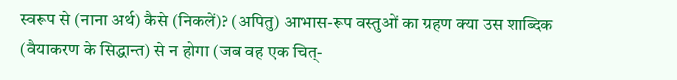स्वरूप से (नाना अर्थ) कैसे (निकलें)? (अपितु) आभास-रूप वस्तुओं का ग्रहण क्या उस शाब्दिक (वैयाकरण के सिद्धान्त) से न होगा (जब वह एक चित्-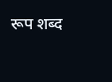रूप शब्द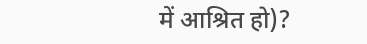में आश्रित हो)?